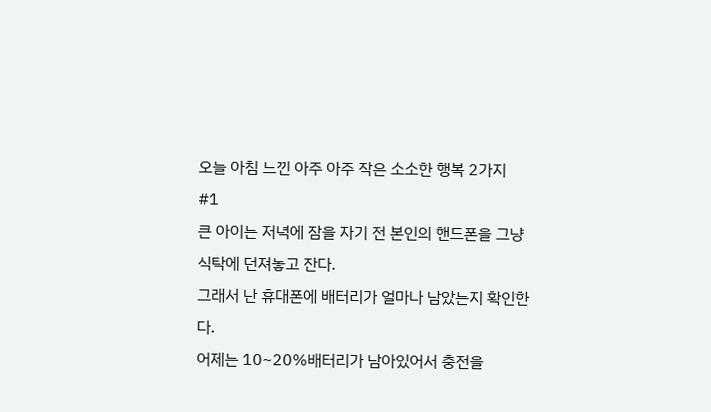오늘 아침 느낀 아주 아주 작은 소소한 행복 2가지
#1
큰 아이는 저녁에 잠을 자기 전 본인의 핸드폰을 그냥 식탁에 던져놓고 잔다.
그래서 난 휴대폰에 배터리가 얼마나 남았는지 확인한다.
어제는 10~20%배터리가 남아있어서 충전을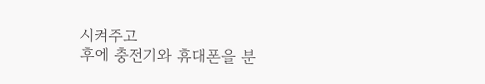시켜주고
후에 충전기와 휴대폰을 분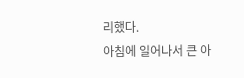리했다.
아침에 일어나서 큰 아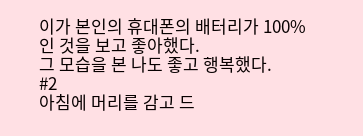이가 본인의 휴대폰의 배터리가 100%인 것을 보고 좋아했다.
그 모습을 본 나도 좋고 행복했다.
#2
아침에 머리를 감고 드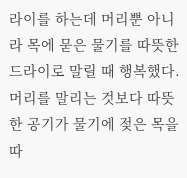라이를 하는데 머리뿐 아니라 목에 묻은 물기를 따뜻한 드라이로 말릴 때 행복했다. 머리를 말리는 것보다 따뜻한 공기가 물기에 젖은 목을 따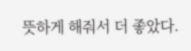뜻하게 해줘서 더 좋았다.